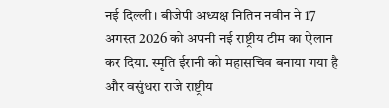नई दिल्ली। बीजेपी अध्यक्ष नितिन नवीन ने 17 अगस्त 2026 को अपनी नई राष्ट्रीय टीम का ऐलान कर दिया. स्मृति ईरानी को महासचिव बनाया गया है और वसुंधरा राजे राष्ट्रीय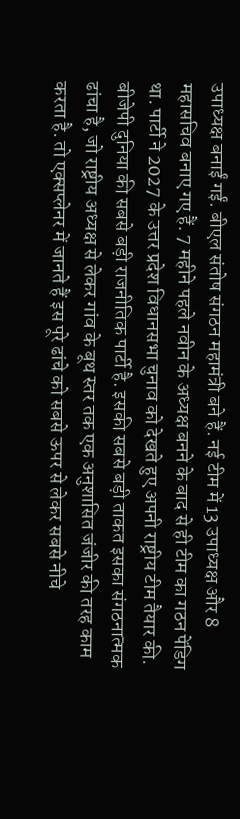उपाध्यक्ष बनाईं गईं. बीएल संतोष संगठन महामंत्री बने हैं. नई टीम में 13 उपाध्यक्ष और 8 महासचिव बनाए गए हैं. 7 महीने पहले नवीन के अध्यक्ष बनने के बाद से ही टीम का गठन पेंडिग था. पार्टी ने 2027 के उत्तर प्रदेश विधानसभा चुनाव को देखते हुए अपनी राष्ट्रीय टीम तैयार की. बीजेपी दुनिया की सबसे बड़ी राजनीतिक पार्टी है. इसकी सबसे बड़ी ताकत इसका संगठनात्मक ढांचा है, जो राष्ट्रीय अध्यक्ष से लेकर गांव के बूथ स्तर तक एक अनुशासित जंजीर की तरह काम करता है. तो एक्सप्लेनर में जानते हैं इस पूरे ढांचे को सबसे ऊपर से लेकर सबसे नीचे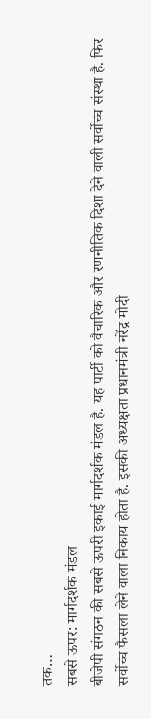तक…
सबसे ऊपर: मार्गदर्शक मंडल
बीजेपी संगठन की सबसे ऊपरी इकाई मार्गदर्शक मंडल है. यह पार्टी को वैचारिक और रणनीतिक दिशा देने वाली सर्वोच्च संस्था है. फिर सर्वोच्च फैसला लेने वाला निकाय होता है. इसकी अध्यक्षता प्रधानमंत्री नरेंद्र मोदी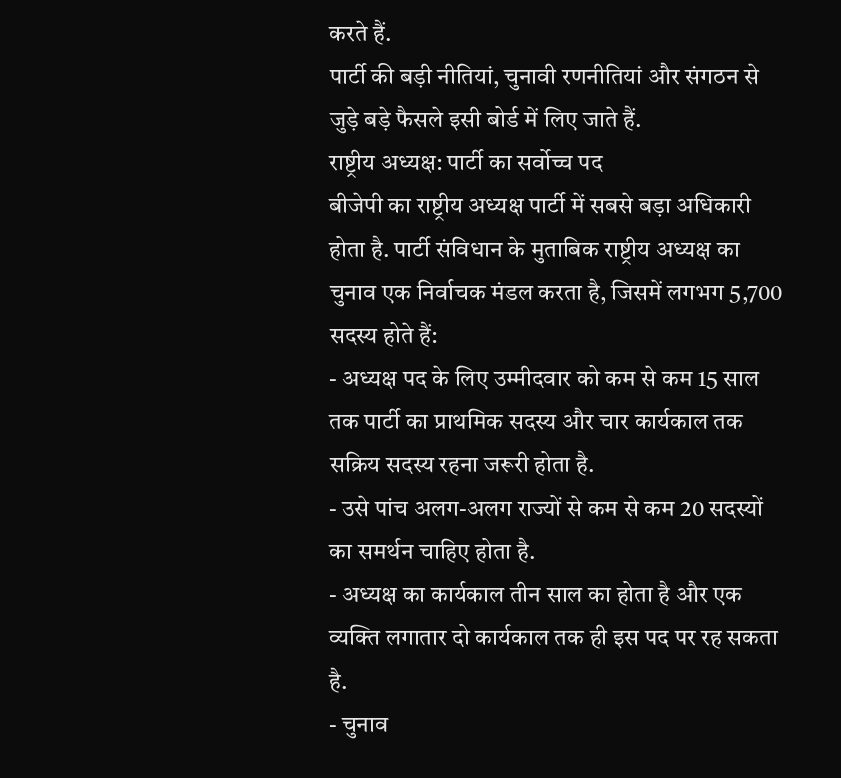करते हैं.
पार्टी की बड़ी नीतियां, चुनावी रणनीतियां और संगठन से जुड़े बड़े फैसले इसी बोर्ड में लिए जाते हैं.
राष्ट्रीय अध्यक्ष: पार्टी का सर्वोच्च पद
बीजेपी का राष्ट्रीय अध्यक्ष पार्टी में सबसे बड़ा अधिकारी होता है. पार्टी संविधान के मुताबिक राष्ट्रीय अध्यक्ष का चुनाव एक निर्वाचक मंडल करता है, जिसमें लगभग 5,700 सदस्य होते हैं:
- अध्यक्ष पद के लिए उम्मीदवार को कम से कम 15 साल तक पार्टी का प्राथमिक सदस्य और चार कार्यकाल तक सक्रिय सदस्य रहना जरूरी होता है.
- उसे पांच अलग-अलग राज्यों से कम से कम 20 सदस्यों का समर्थन चाहिए होता है.
- अध्यक्ष का कार्यकाल तीन साल का होता है और एक व्यक्ति लगातार दो कार्यकाल तक ही इस पद पर रह सकता है.
- चुनाव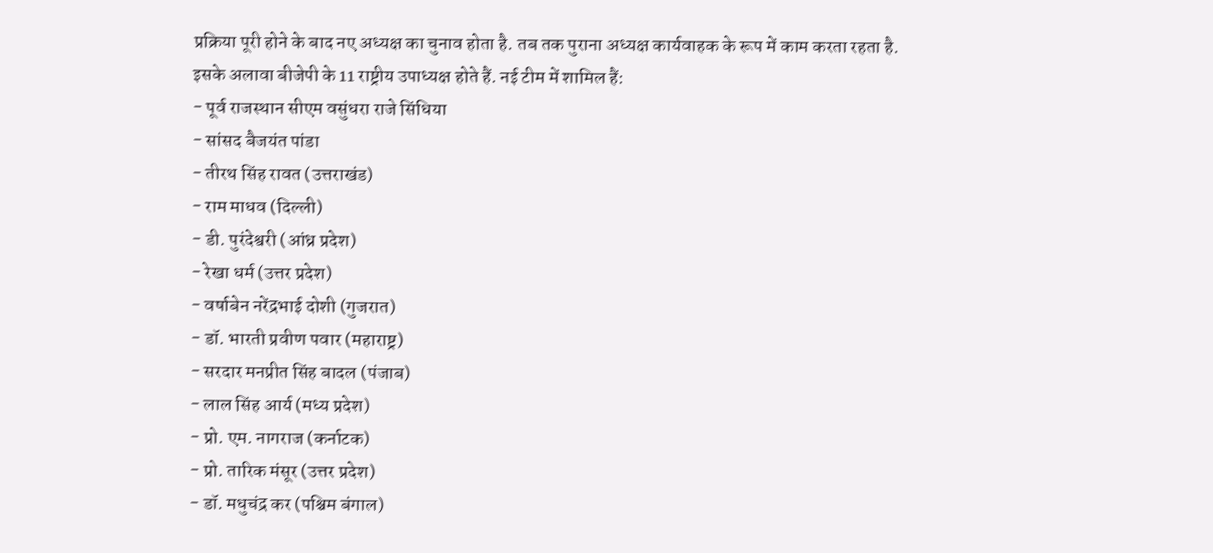प्रक्रिया पूरी होने के बाद नए अध्यक्ष का चुनाव होता है. तब तक पुराना अध्यक्ष कार्यवाहक के रूप में काम करता रहता है.
इसके अलावा बीजेपी के 11 राष्ट्रीय उपाध्यक्ष होते हैं. नई टीम में शामिल हैं:
- पूर्व राजस्थान सीएम वसुंधरा राजे सिंधिया
- सांसद बैजयंत पांडा
- तीरथ सिंह रावत (उत्तराखंड)
- राम माधव (दिल्ली)
- डी. पुरंदेश्वरी (आंध्र प्रदेश)
- रेखा धर्म (उत्तर प्रदेश)
- वर्षाबेन नरेंद्रभाई दोशी (गुजरात)
- डॉ. भारती प्रवीण पवार (महाराष्ट्र)
- सरदार मनप्रीत सिंह बादल (पंजाब)
- लाल सिंह आर्य (मध्य प्रदेश)
- प्रो. एम. नागराज (कर्नाटक)
- प्रो. तारिक मंसूर (उत्तर प्रदेश)
- डॉ. मधुचंद्र कर (पश्चिम बंगाल)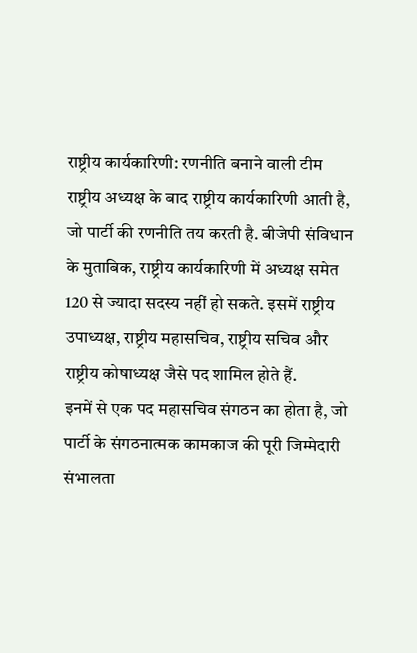राष्ट्रीय कार्यकारिणी: रणनीति बनाने वाली टीम
राष्ट्रीय अध्यक्ष के बाद राष्ट्रीय कार्यकारिणी आती है, जो पार्टी की रणनीति तय करती है. बीजेपी संविधान के मुताबिक, राष्ट्रीय कार्यकारिणी में अध्यक्ष समेत 120 से ज्यादा सदस्य नहीं हो सकते. इसमें राष्ट्रीय उपाध्यक्ष, राष्ट्रीय महासचिव, राष्ट्रीय सचिव और राष्ट्रीय कोषाध्यक्ष जैसे पद शामिल होते हैं.
इनमें से एक पद महासचिव संगठन का होता है, जो पार्टी के संगठनात्मक कामकाज की पूरी जिम्मेदारी संभालता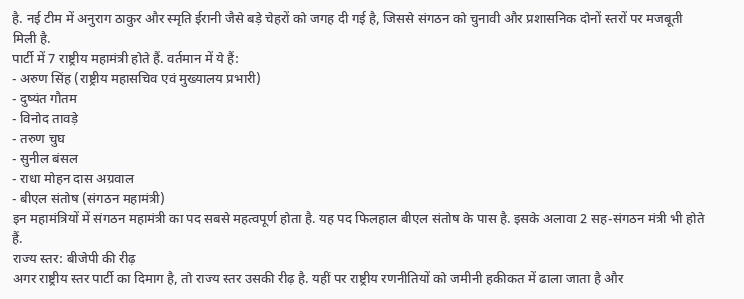है. नई टीम में अनुराग ठाकुर और स्मृति ईरानी जैसे बड़े चेहरों को जगह दी गई है, जिससे संगठन को चुनावी और प्रशासनिक दोनों स्तरों पर मजबूती मिली है.
पार्टी में 7 राष्ट्रीय महामंत्री होते हैं. वर्तमान में ये हैं:
- अरुण सिंह (राष्ट्रीय महासचिव एवं मुख्यालय प्रभारी)
- दुष्यंत गौतम
- विनोद तावड़े
- तरुण चुघ
- सुनील बंसल
- राधा मोहन दास अग्रवाल
- बीएल संतोष (संगठन महामंत्री)
इन महामंत्रियों में संगठन महामंत्री का पद सबसे महत्वपूर्ण होता है. यह पद फिलहाल बीएल संतोष के पास है. इसके अलावा 2 सह-संगठन मंत्री भी होते हैं.
राज्य स्तर: बीजेपी की रीढ़
अगर राष्ट्रीय स्तर पार्टी का दिमाग है, तो राज्य स्तर उसकी रीढ़ है. यहीं पर राष्ट्रीय रणनीतियों को जमीनी हकीकत में ढाला जाता है और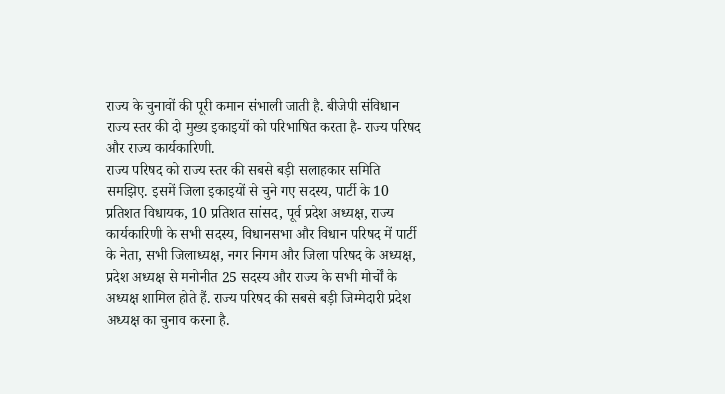राज्य के चुनावों की पूरी कमान संभाली जाती है. बीजेपी संविधान राज्य स्तर की दो मुख्य इकाइयों को परिभाषित करता है- राज्य परिषद और राज्य कार्यकारिणी.
राज्य परिषद को राज्य स्तर की सबसे बड़ी सलाहकार समिति समझिए. इसमें जिला इकाइयों से चुने गए सदस्य, पार्टी के 10 प्रतिशत विधायक, 10 प्रतिशत सांसद, पूर्व प्रदेश अध्यक्ष, राज्य कार्यकारिणी के सभी सदस्य, विधानसभा और विधान परिषद में पार्टी के नेता, सभी जिलाध्यक्ष, नगर निगम और जिला परिषद के अध्यक्ष, प्रदेश अध्यक्ष से मनोनीत 25 सदस्य और राज्य के सभी मोर्चों के अध्यक्ष शामिल होते हैं. राज्य परिषद की सबसे बड़ी जिम्मेदारी प्रदेश अध्यक्ष का चुनाव करना है.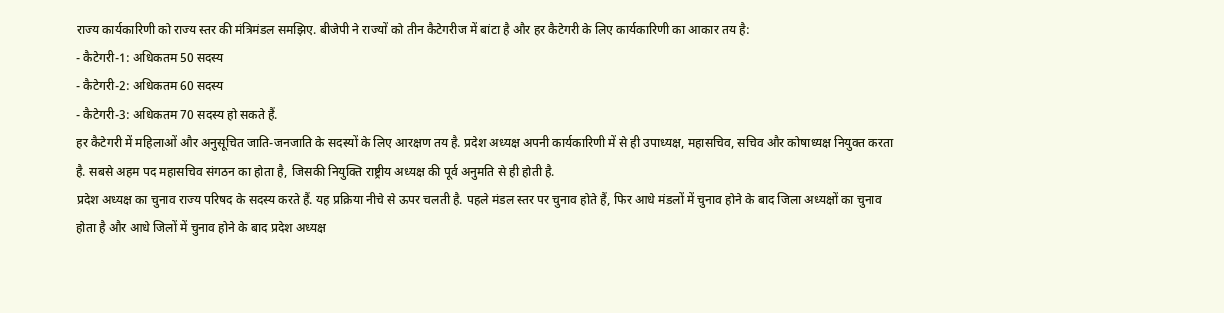राज्य कार्यकारिणी को राज्य स्तर की मंत्रिमंडल समझिए. बीजेपी ने राज्यों को तीन कैटेगरीज में बांटा है और हर कैटेगरी के लिए कार्यकारिणी का आकार तय है:
- कैटेगरी-1: अधिकतम 50 सदस्य
- कैटेगरी-2: अधिकतम 60 सदस्य
- कैटेगरी-3: अधिकतम 70 सदस्य हो सकते हैं.
हर कैटेगरी में महिलाओं और अनुसूचित जाति-जनजाति के सदस्यों के लिए आरक्षण तय है. प्रदेश अध्यक्ष अपनी कार्यकारिणी में से ही उपाध्यक्ष, महासचिव, सचिव और कोषाध्यक्ष नियुक्त करता है. सबसे अहम पद महासचिव संगठन का होता है, जिसकी नियुक्ति राष्ट्रीय अध्यक्ष की पूर्व अनुमति से ही होती है.
प्रदेश अध्यक्ष का चुनाव राज्य परिषद के सदस्य करते हैं. यह प्रक्रिया नीचे से ऊपर चलती है. पहले मंडल स्तर पर चुनाव होते हैं, फिर आधे मंडलों में चुनाव होने के बाद जिला अध्यक्षों का चुनाव होता है और आधे जिलों में चुनाव होने के बाद प्रदेश अध्यक्ष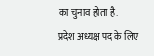का चुनाव होता है.
प्रदेश अध्यक्ष पद के लिए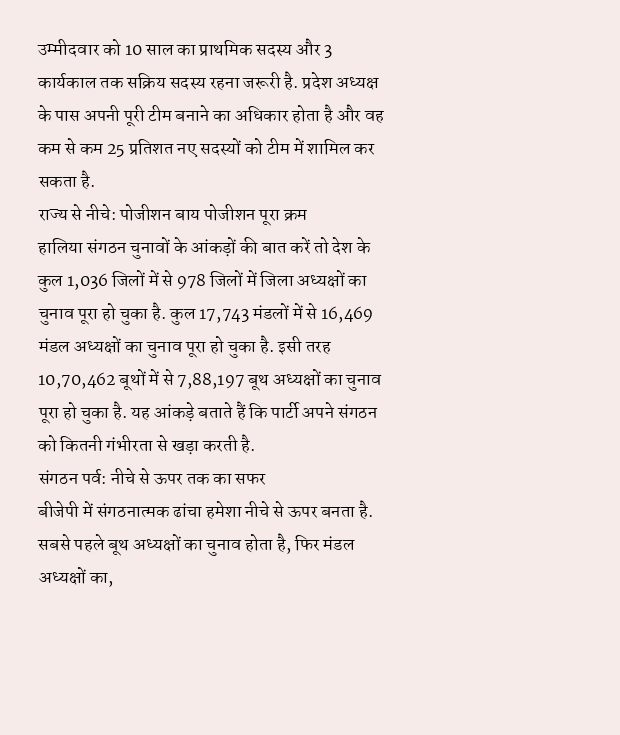उम्मीदवार को 10 साल का प्राथमिक सदस्य और 3 कार्यकाल तक सक्रिय सदस्य रहना जरूरी है. प्रदेश अध्यक्ष के पास अपनी पूरी टीम बनाने का अधिकार होता है और वह कम से कम 25 प्रतिशत नए सदस्यों को टीम में शामिल कर सकता है.
राज्य से नीचे: पोजीशन बाय पोजीशन पूरा क्रम
हालिया संगठन चुनावों के आंकड़ों की बात करें तो देश के कुल 1,036 जिलों में से 978 जिलों में जिला अध्यक्षों का चुनाव पूरा हो चुका है. कुल 17,743 मंडलों में से 16,469 मंडल अध्यक्षों का चुनाव पूरा हो चुका है. इसी तरह 10,70,462 बूथों में से 7,88,197 बूथ अध्यक्षों का चुनाव पूरा हो चुका है. यह आंकड़े बताते हैं कि पार्टी अपने संगठन को कितनी गंभीरता से खड़ा करती है.
संगठन पर्व: नीचे से ऊपर तक का सफर
बीजेपी में संगठनात्मक ढांचा हमेशा नीचे से ऊपर बनता है. सबसे पहले बूथ अध्यक्षों का चुनाव होता है, फिर मंडल अध्यक्षों का,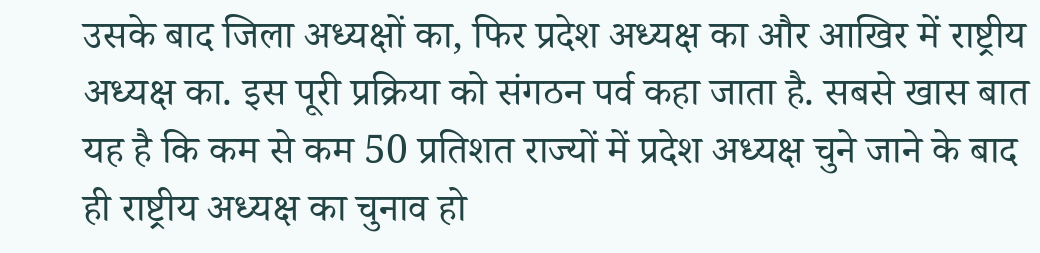उसके बाद जिला अध्यक्षों का, फिर प्रदेश अध्यक्ष का और आखिर में राष्ट्रीय अध्यक्ष का. इस पूरी प्रक्रिया को संगठन पर्व कहा जाता है. सबसे खास बात यह है कि कम से कम 50 प्रतिशत राज्यों में प्रदेश अध्यक्ष चुने जाने के बाद ही राष्ट्रीय अध्यक्ष का चुनाव हो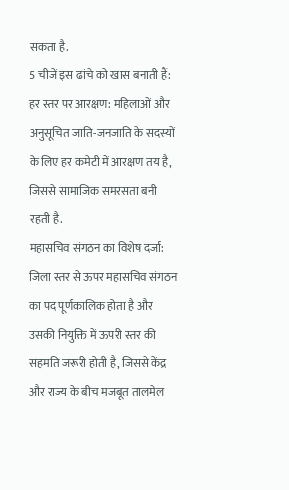सकता है.
5 चीजें इस ढांचे को खास बनाती हैं:
हर स्तर पर आरक्षण: महिलाओं और अनुसूचित जाति-जनजाति के सदस्यों के लिए हर कमेटी में आरक्षण तय है, जिससे सामाजिक समरसता बनी रहती है.
महासचिव संगठन का विशेष दर्जा: जिला स्तर से ऊपर महासचिव संगठन का पद पूर्णकालिक होता है और उसकी नियुक्ति में ऊपरी स्तर की सहमति जरूरी होती है, जिससे केंद्र और राज्य के बीच मजबूत तालमेल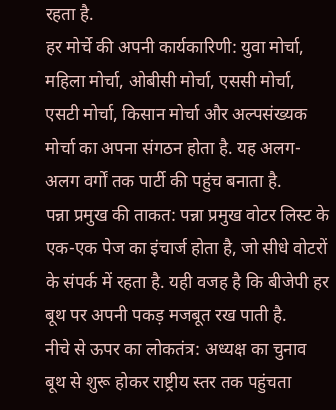रहता है.
हर मोर्चे की अपनी कार्यकारिणी: युवा मोर्चा, महिला मोर्चा, ओबीसी मोर्चा, एससी मोर्चा, एसटी मोर्चा, किसान मोर्चा और अल्पसंख्यक मोर्चा का अपना संगठन होता है. यह अलग-अलग वर्गों तक पार्टी की पहुंच बनाता है.
पन्ना प्रमुख की ताकत: पन्ना प्रमुख वोटर लिस्ट के एक-एक पेज का इंचार्ज होता है, जो सीधे वोटरों के संपर्क में रहता है. यही वजह है कि बीजेपी हर बूथ पर अपनी पकड़ मजबूत रख पाती है.
नीचे से ऊपर का लोकतंत्र: अध्यक्ष का चुनाव बूथ से शुरू होकर राष्ट्रीय स्तर तक पहुंचता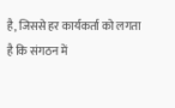है, जिससे हर कार्यकर्ता को लगता है कि संगठन में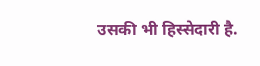उसकी भी हिस्सेदारी है.